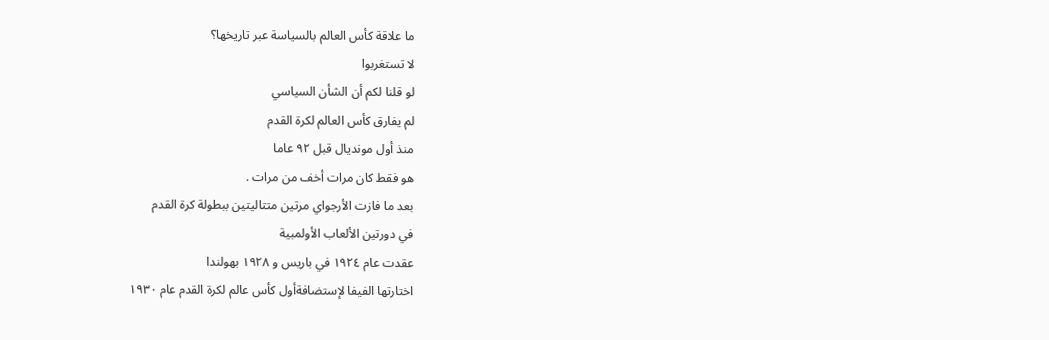ما علاقة كأس العالم بالسياسة عبر تاريخها؟
لا تستغربوا
لو قلنا لكم أن الشأن السياسي
لم يفارق كأس العالم لكرة القدم
منذ أول مونديال قبل ٩٢ عاما
هو فقط كان مرات أخف من مرات .
بعد ما فازت الأرجواي مرتين متتاليتين ببطولة كرة القدم
في دورتين الألعاب الأولمبية
عقدت عام ١٩٢٤ في باريس و ١٩٢٨ بهولندا
اختارتها الفيفا لإستضافةأول كأس عالم لكرة القدم عام ١٩٣٠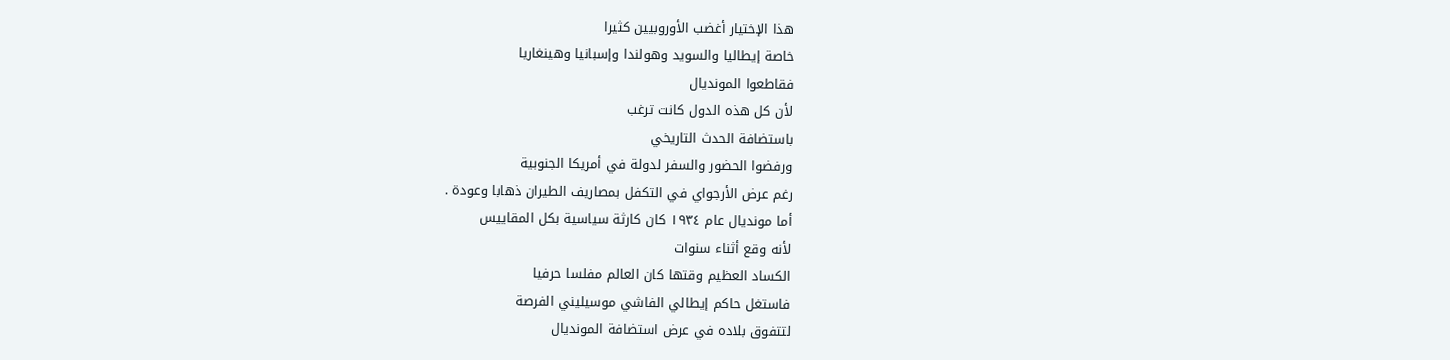هذا الإختيار أغضب الأوروبيين كثيرا
خاصة إيطاليا والسويد وهولندا وإسبانيا وهينغاريا
فقاطعوا المونديال
لأن كل هذه الدول كانت ترغب
باستضافة الحدث التاريخي
ورفضوا الحضور والسفر لدولة في أمريكا الجنوبية
رغم عرض الأرجواي في التكفل بمصاريف الطيران ذهابا وعودة .
أما مونديال عام ١٩٣٤ كان كارثة سياسية بكل المقاييس
لأنه وقع أثناء سنوات
الكساد العظيم وقتها كان العالم مفلسا حرفيا
فاستغل حاكم إيطالي الفاشي موسيليني الفرصة
لتتفوق بلاده في عرض استضافة المونديال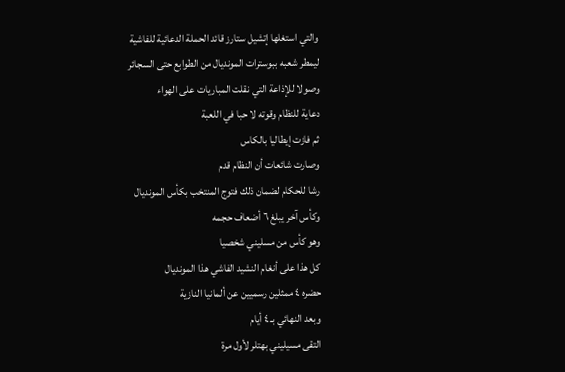والتي استغلها إتشيل ستارز قائد الحملة الدعائية للفاشية
ليمطر شعبه ببوسترات المونديال من الطوابع حتى السجائر
وصولا للإذاعة التي نقلت المباريات على الهواء
دعاية للنظام وقوته لا حبا في اللعبة
ثم فازت إيطاليا بالكاس
وصارت شائعات أن النظام قدم
رشا للحكام لضمان ذلك فتوج المنتخب بكأس المونديال
وكأس آخر يبلغ ٦ أضعاف حجمه
وهو كأس من مسليني شخصيا
كل هذا على أنغام النشيد الفاشي هذا المونديال
حضره ٤ ممثلين رسميين عن ألمانيا النازية
وبعد النهائي بـ ٤ أيام
التقى مسيليني بهتلر لأول مرة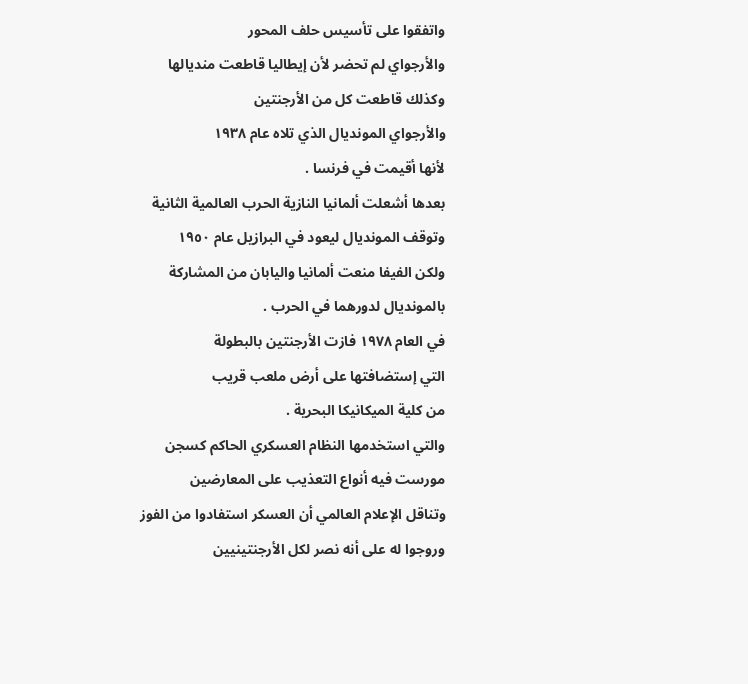واتفقوا على تأسيس حلف المحور
والأرجواي لم تحضر لأن إيطاليا قاطعت منديالها
وكذلك قاطعت كل من الأرجنتين
والأرجواي المونديال الذي تلاه عام ١٩٣٨
لأنها أقيمت في فرنسا .
بعدها أشعلت ألمانيا النازية الحرب العالمية الثانية
وتوقف المونديال ليعود في البرازيل عام ١٩٥٠
ولكن الفيفا منعت ألمانيا واليابان من المشاركة
بالمونديال لدورهما في الحرب .
في العام ١٩٧٨ فازت الأرجنتين بالبطولة
التي إستضافتها على أرض ملعب قريب
من كلية الميكانيكا البحرية .
والتي استخدمها النظام العسكري الحاكم كسجن
مورست فيه أنواع التعذيب على المعارضين
وتناقل الإعلام العالمي أن العسكر استفادوا من الفوز
وروجوا له على أنه نصر لكل الأرجنتينيين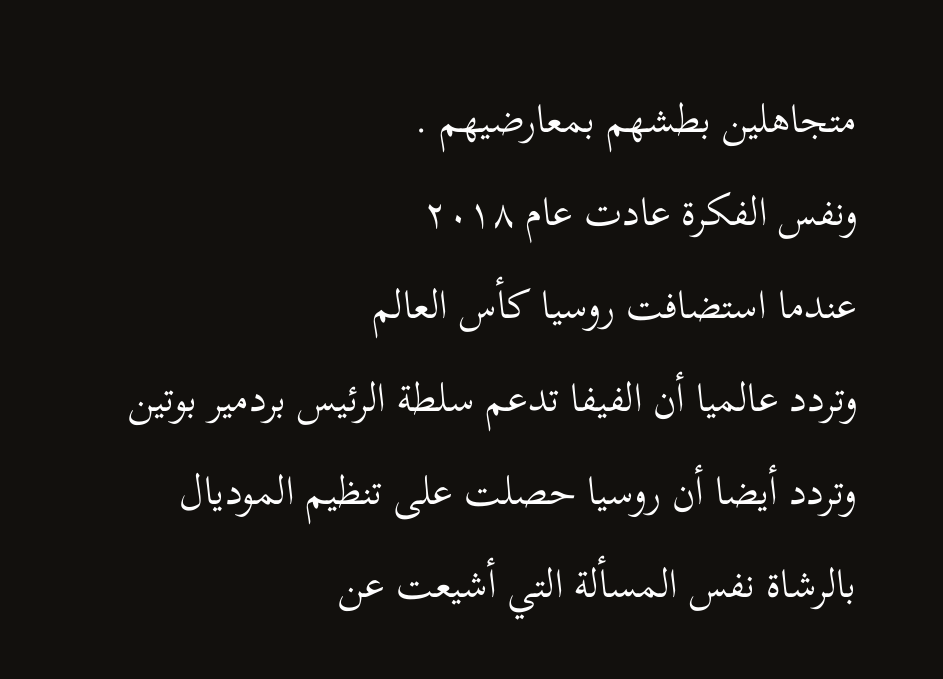متجاهلين بطشهم بمعارضيهم .
ونفس الفكرة عادت عام ٢٠١٨
عندما استضافت روسيا كأس العالم
وتردد عالميا أن الفيفا تدعم سلطة الرئيس بردمير بوتين
وتردد أيضا أن روسيا حصلت على تنظيم الموديال
بالرشاة نفس المسألة التي أشيعت عن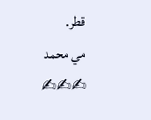قطر.
مي محمد ✍✍✍